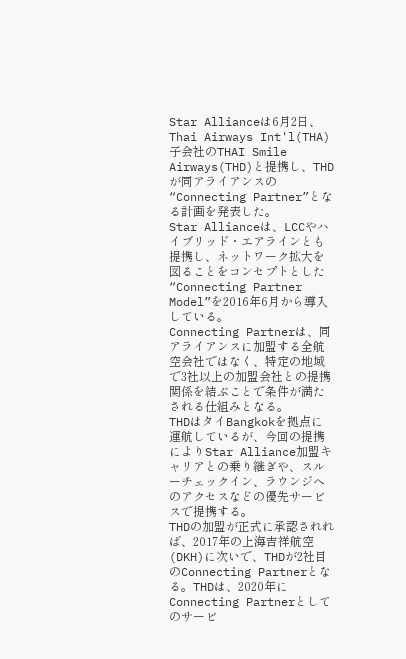Star Allianceは6月2日、Thai Airways Int'l(THA)子会社のTHAI Smile Airways(THD)と提携し、THDが同アライアンスの“Connecting Partner”となる計画を発表した。
Star Allianceは、LCCやハイブリッド・エアラインとも提携し、ネットワーク拡大を図ることをコンセプトとした“Connecting Partner Model”を2016年6月から導入している。
Connecting Partnerは、同アライアンスに加盟する全航空会社ではなく、特定の地域で3社以上の加盟会社との提携関係を結ぶことで条件が満たされる仕組みとなる。
THDはタイBangkokを拠点に運航しているが、今回の提携によりStar Alliance加盟キャリアとの乗り継ぎや、スルーチェックイン、ラウンジへのアクセスなどの優先サービスで提携する。
THDの加盟が正式に承認されれば、2017年の上海吉祥航空(DKH)に次いで、THDが2社目のConnecting Partnerとなる。THDは、2020年にConnecting Partnerとしてのサービ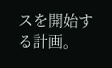スを開始する計画。